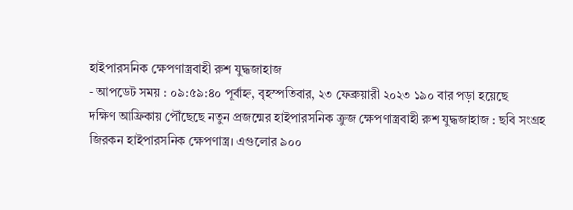হাইপারসনিক ক্ষেপণাস্ত্রবাহী রুশ যুদ্ধজাহাজ
- আপডেট সময় : ০৯:৫৯:৪০ পূর্বাহ্ন, বৃহস্পতিবার, ২৩ ফেব্রুয়ারী ২০২৩ ১৯০ বার পড়া হয়েছে
দক্ষিণ আফ্রিকায় পৌঁছেছে নতুন প্রজন্মের হাইপারসনিক ক্রুজ ক্ষেপণাস্ত্রবাহী রুশ যুদ্ধজাহাজ : ছবি সংগ্রহ
জিরকন হাইপারসনিক ক্ষেপণাস্ত্র। এগুলোর ৯০০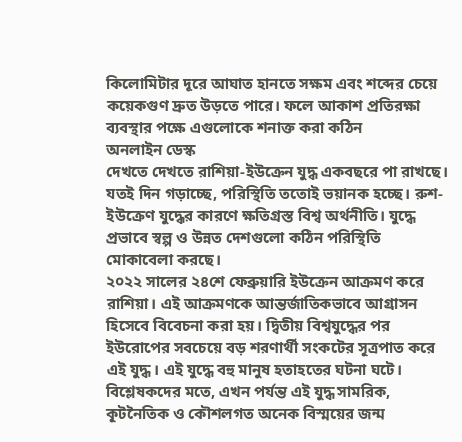কিলোমিটার দূরে আঘাত হানতে সক্ষম এবং শব্দের চেয়ে কয়েকগুণ দ্রুত উড়তে পারে। ফলে আকাশ প্রতিরক্ষা ব্যবস্থার পক্ষে এগুলোকে শনাক্ত করা কঠিন
অনলাইন ডেস্ক
দেখতে দেখতে রাশিয়া-ইউক্রেন যুদ্ধ একবছরে পা রাখছে। যতই দিন গড়াচ্ছে, পরিস্থিতি ততোই ভয়ানক হচ্ছে। রুশ-ইউক্রেণ যুদ্ধের কারণে ক্ষতিগ্রস্ত বিশ্ব অর্থনীতি। যুদ্ধে প্রভাবে স্বল্প ও উন্নত দেশগুলো কঠিন পরিস্থিতি মোকাবেলা করছে।
২০২২ সালের ২৪শে ফেব্রুয়ারি ইউক্রেন আক্রমণ করে রাশিয়া। এই আক্রমণকে আন্তর্জাতিকভাবে আগ্রাসন হিসেবে বিবেচনা করা হয়। দ্বিতীয় বিশ্বযুদ্ধের পর ইউরোপের সবচেয়ে বড় শরণার্থী সংকটের সূত্রপাত করে এই যুদ্ধ। এই যুদ্ধে বহু মানুষ হতাহতের ঘটনা ঘটে।
বিশ্লেষকদের মতে, এখন পর্যন্ত এই যুদ্ধ সামরিক, কূটনৈতিক ও কৌশলগত অনেক বিস্ময়ের জন্ম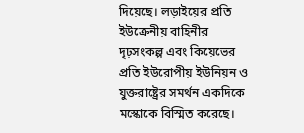দিয়েছে। লড়াইয়ের প্রতি ইউক্রেনীয় বাহিনীর দৃঢ়সংকল্প এবং কিয়েভের প্রতি ইউরোপীয় ইউনিয়ন ও যুক্তরাষ্ট্রের সমর্থন একদিকে মস্কোকে বিস্মিত করেছে।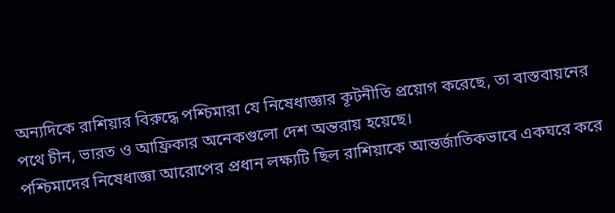অন্যদিকে রাশিয়ার বিরুদ্ধে পশ্চিমারা যে নিষেধাজ্ঞার কূটনীতি প্রয়োগ করেছে, তা বাস্তবায়নের পথে চীন, ভারত ও আফ্রিকার অনেকগুলো দেশ অন্তরায় হয়েছে।
পশ্চিমাদের নিষেধাজ্ঞা আরোপের প্রধান লক্ষ্যটি ছিল রাশিয়াকে আন্তর্জাতিকভাবে একঘরে করে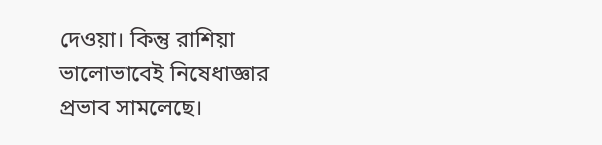দেওয়া। কিন্তু রাশিয়া ভালোভাবেই নিষেধাজ্ঞার প্রভাব সামলেছে।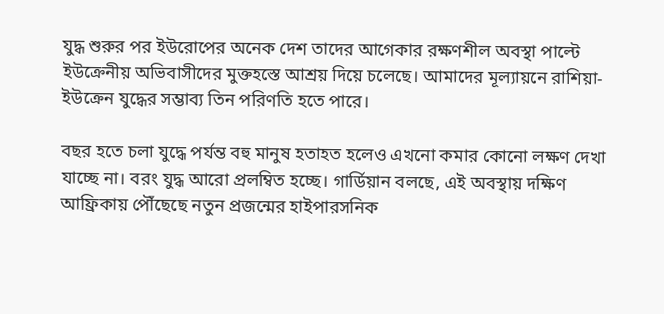যুদ্ধ শুরুর পর ইউরোপের অনেক দেশ তাদের আগেকার রক্ষণশীল অবস্থা পাল্টে ইউক্রেনীয় অভিবাসীদের মুক্তহস্তে আশ্রয় দিয়ে চলেছে। আমাদের মূল্যায়নে রাশিয়া-ইউক্রেন যুদ্ধের সম্ভাব্য তিন পরিণতি হতে পারে।

বছর হতে চলা যুদ্ধে পর্যন্ত বহু মানুষ হতাহত হলেও এখনো কমার কোনো লক্ষণ দেখা যাচ্ছে না। বরং যুদ্ধ আরো প্রলম্বিত হচ্ছে। গার্ডিয়ান বলছে, এই অবস্থায় দক্ষিণ আফ্রিকায় পৌঁছেছে নতুন প্রজন্মের হাইপারসনিক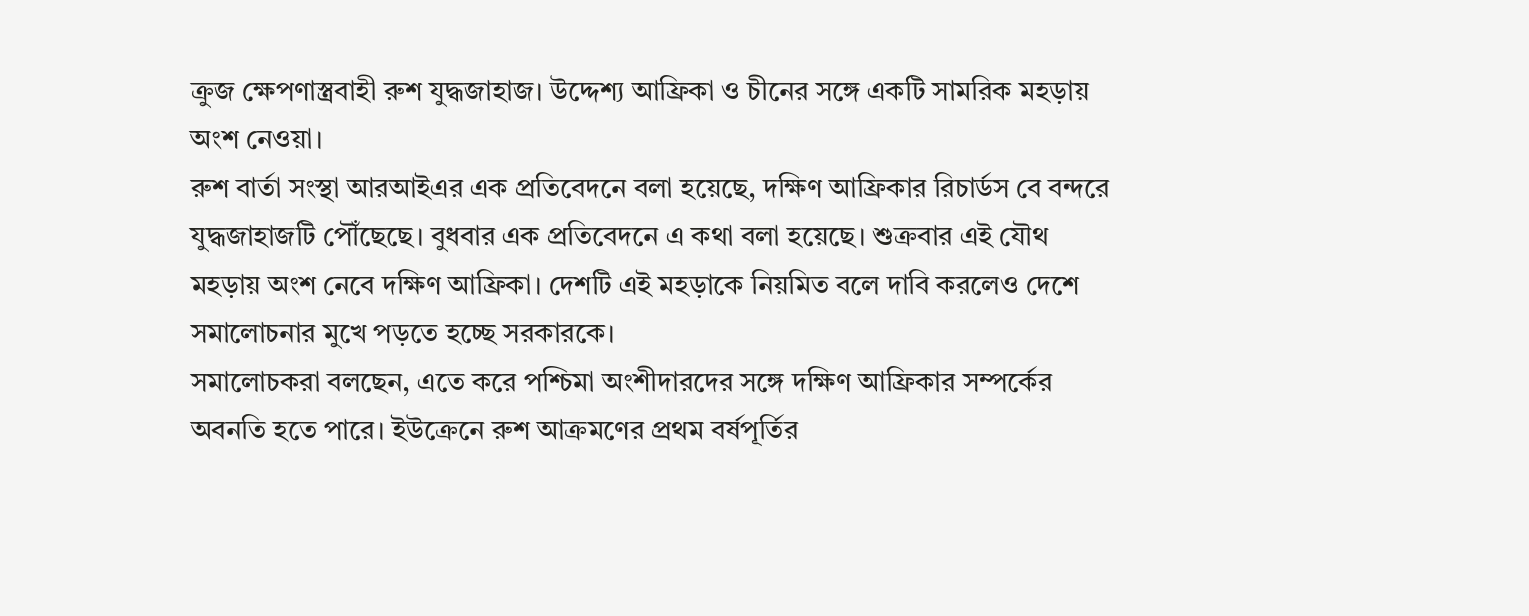ক্রুজ ক্ষেপণাস্ত্রবাহী রুশ যুদ্ধজাহাজ। উদ্দেশ্য আফ্রিকা ও চীনের সঙ্গে একটি সামরিক মহড়ায় অংশ নেওয়া।
রুশ বার্তা সংস্থা আরআইএর এক প্রতিবেদনে বলা হয়েছে, দক্ষিণ আফ্রিকার রিচার্ডস বে বন্দরে যুদ্ধজাহাজটি পৌঁছেছে। বুধবার এক প্রতিবেদনে এ কথা বলা হয়েছে। শুক্রবার এই যৌথ মহড়ায় অংশ নেবে দক্ষিণ আফ্রিকা। দেশটি এই মহড়াকে নিয়মিত বলে দাবি করলেও দেশে সমালোচনার মুখে পড়তে হচ্ছে সরকারকে।
সমালোচকরা বলছেন, এতে করে পশ্চিমা অংশীদারদের সঙ্গে দক্ষিণ আফ্রিকার সম্পর্কের অবনতি হতে পারে। ইউক্রেনে রুশ আক্রমণের প্রথম বর্ষপূর্তির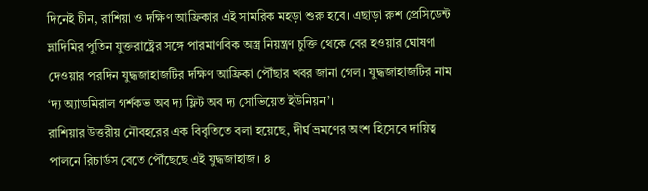দিনেই চীন, রাশিয়া ও দক্ষিণ আফ্রিকার এই সামরিক মহড়া শুরু হবে। এছাড়া রুশ প্রেসিডেন্ট ভ্লাদিমির পুতিন যুক্তরাষ্ট্রের সঙ্গে পারমাণবিক অস্ত্র নিয়ন্ত্রণ চুক্তি থেকে বের হওয়ার ঘোষণা দেওয়ার পরদিন যুদ্ধজাহাজটির দক্ষিণ আফ্রিকা পৌঁছার খবর জানা গেল। যুদ্ধজাহাজটির নাম ‘দ্য অ্যাডমিরাল গর্শকভ অব দ্য ফ্লিট অব দ্য সোভিয়েত ইউনিয়ন’।
রাশিয়ার উত্তরীয় নৌবহরের এক বিবৃতিতে বলা হয়েছে, দীর্ঘ ভ্রমণের অংশ হিসেবে দায়িত্ব পালনে রিচার্ডস বেতে পৌঁছেছে এই যুদ্ধজাহাজ। ৪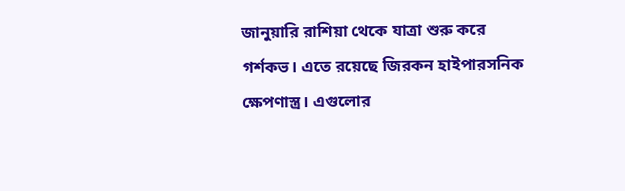জানুয়ারি রাশিয়া থেকে যাত্রা শুরু করে গর্শকভ। এতে রয়েছে জিরকন হাইপারসনিক ক্ষেপণাস্ত্র। এগুলোর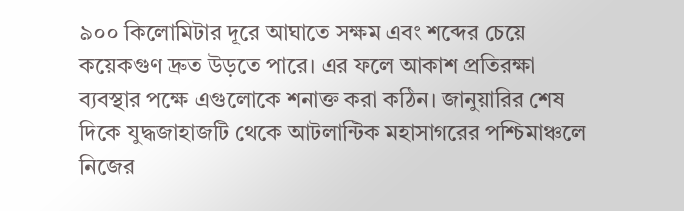৯০০ কিলোমিটার দূরে আঘাতে সক্ষম এবং শব্দের চেয়ে কয়েকগুণ দ্রুত উড়তে পারে। এর ফলে আকাশ প্রতিরক্ষা ব্যবস্থার পক্ষে এগুলোকে শনাক্ত করা কঠিন। জানুয়ারির শেষ দিকে যুদ্ধজাহাজটি থেকে আটলান্টিক মহাসাগরের পশ্চিমাঞ্চলে নিজের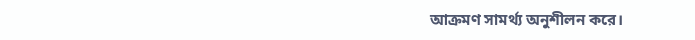আক্রমণ সামর্থ্য অনুশীলন করে।